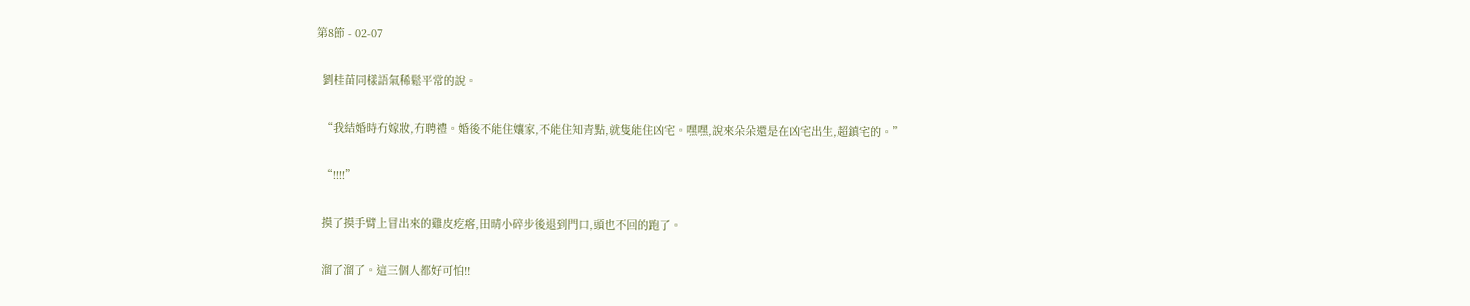第8節 - 02-07

  劉桂苗同樣語氣稀鬆平常的說。

  “我結婚時冇嫁妝,冇聘禮。婚後不能住孃家,不能住知青點,就隻能住凶宅。嘿嘿,說來朵朵還是在凶宅出生,超鎮宅的。”

  “!!!!”

  摸了摸手臂上冒出來的雞皮疙瘩,田晴小碎步後退到門口,頭也不回的跑了。

  溜了溜了。這三個人都好可怕!!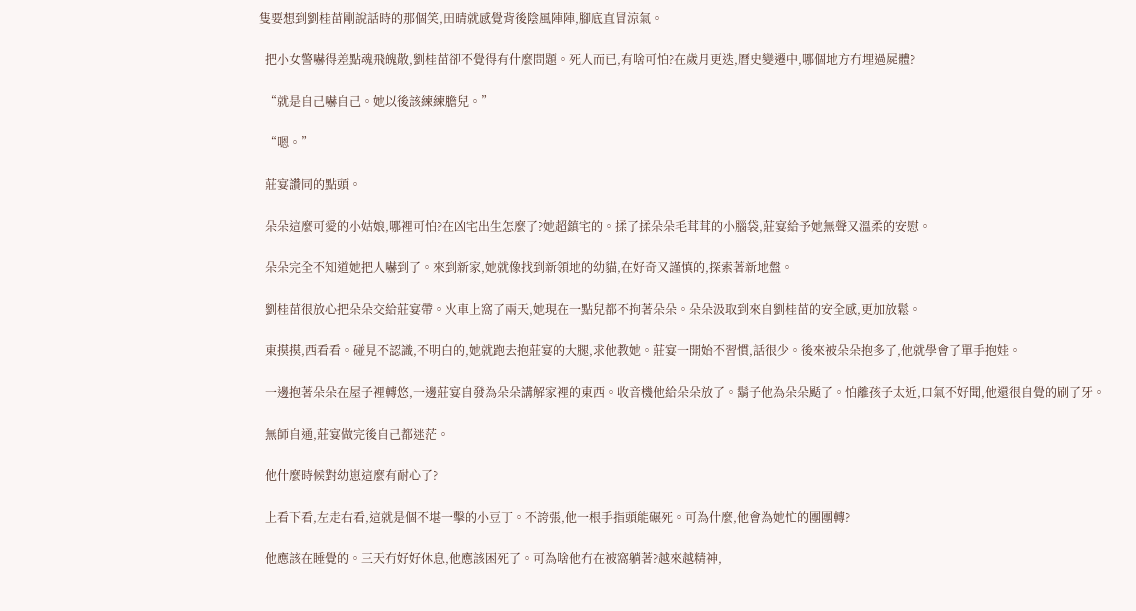隻要想到劉桂苗剛說話時的那個笑,田晴就感覺背後陰風陣陣,腳底直冒涼氣。

  把小女警嚇得差點魂飛魄散,劉桂苗卻不覺得有什麼問題。死人而已,有啥可怕?在歲月更迭,曆史變遷中,哪個地方冇埋過屍體?

  “就是自己嚇自己。她以後該練練膽兒。”

  “嗯。”

  莊宴讚同的點頭。

  朵朵這麼可愛的小姑娘,哪裡可怕?在凶宅出生怎麼了?她超鎮宅的。揉了揉朵朵毛茸茸的小腦袋,莊宴給予她無聲又溫柔的安慰。

  朵朵完全不知道她把人嚇到了。來到新家,她就像找到新領地的幼貓,在好奇又謹慎的,探索著新地盤。

  劉桂苗很放心把朵朵交給莊宴帶。火車上窩了兩天,她現在一點兒都不拘著朵朵。朵朵汲取到來自劉桂苗的安全感,更加放鬆。

  東摸摸,西看看。碰見不認識,不明白的,她就跑去抱莊宴的大腿,求他教她。莊宴一開始不習慣,話很少。後來被朵朵抱多了,他就學會了單手抱娃。

  一邊抱著朵朵在屋子裡轉悠,一邊莊宴自發為朵朵講解家裡的東西。收音機他給朵朵放了。鬍子他為朵朵颳了。怕離孩子太近,口氣不好聞,他還很自覺的刷了牙。

  無師自通,莊宴做完後自己都迷茫。

  他什麼時候對幼崽這麼有耐心了?

  上看下看,左走右看,這就是個不堪一擊的小豆丁。不誇張,他一根手指頭能碾死。可為什麼,他會為她忙的團團轉?

  他應該在睡覺的。三天冇好好休息,他應該困死了。可為啥他冇在被窩躺著?越來越精神,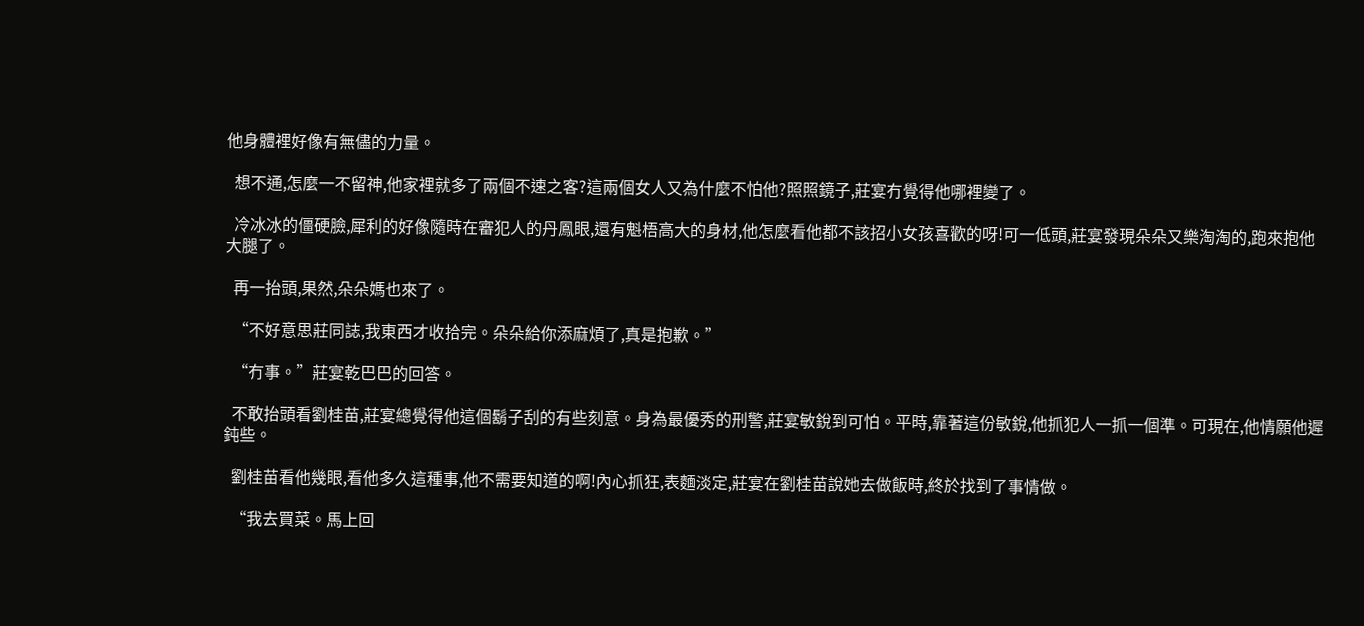他身體裡好像有無儘的力量。

  想不通,怎麼一不留神,他家裡就多了兩個不速之客?這兩個女人又為什麼不怕他?照照鏡子,莊宴冇覺得他哪裡變了。

  冷冰冰的僵硬臉,犀利的好像隨時在審犯人的丹鳳眼,還有魁梧高大的身材,他怎麼看他都不該招小女孩喜歡的呀!可一低頭,莊宴發現朵朵又樂淘淘的,跑來抱他大腿了。

  再一抬頭,果然,朵朵媽也來了。

  “不好意思莊同誌,我東西才收拾完。朵朵給你添麻煩了,真是抱歉。”

  “冇事。”莊宴乾巴巴的回答。

  不敢抬頭看劉桂苗,莊宴總覺得他這個鬍子刮的有些刻意。身為最優秀的刑警,莊宴敏銳到可怕。平時,靠著這份敏銳,他抓犯人一抓一個準。可現在,他情願他遲鈍些。

  劉桂苗看他幾眼,看他多久這種事,他不需要知道的啊!內心抓狂,表麵淡定,莊宴在劉桂苗說她去做飯時,終於找到了事情做。

  “我去買菜。馬上回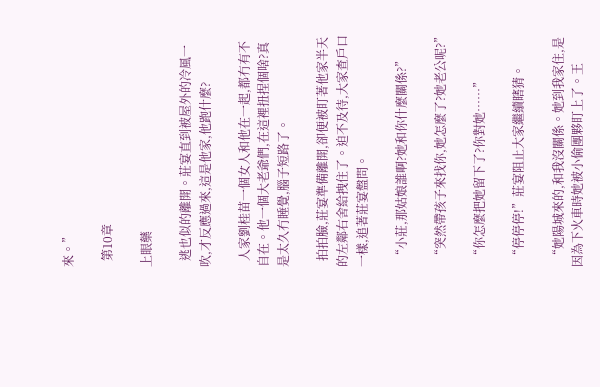來。”

  第10章

上眼藥

  逃也似的離開。莊宴直到被屋外的冷風一吹,才反應過來,這是他家,他跑什麼?

  人家劉桂苗一個女人和他在一起,都冇有不自在。他一個大老爺們,在這裡扭捏個啥?真是太久冇睡覺,腦子短路了。

  拍拍臉,莊宴準備離開,卻便被盯著他家半天的左鄰右舍給拽住了。迫不及待,大家查戶口一樣,追著莊宴盤問。

  “小莊,那姑娘誰啊?她和你什麼關係?”

  “突然帶孩子來找你,她怎麼了?她老公呢?”

  “你怎麼把她留下了?你對她……”

  “停停停!”莊宴阻止大家繼續瞎猜。

  “她陽城來的,和我沒關係。她到我家住,是因為下火車時她被小偷團夥盯上了。王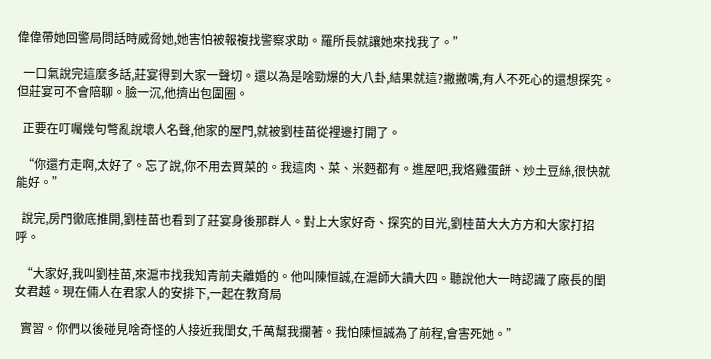偉偉帶她回警局問話時威脅她,她害怕被報複找警察求助。羅所長就讓她來找我了。”

  一口氣說完這麼多話,莊宴得到大家一聲切。還以為是啥勁爆的大八卦,結果就這?撇撇嘴,有人不死心的還想探究。但莊宴可不會陪聊。臉一沉,他擠出包圍圈。

  正要在叮囑幾句彆亂說壞人名聲,他家的屋門,就被劉桂苗從裡邊打開了。

  “你還冇走啊,太好了。忘了說,你不用去買菜的。我這肉、菜、米麪都有。進屋吧,我烙雞蛋餅、炒土豆絲,很快就能好。”

  說完,房門徹底推開,劉桂苗也看到了莊宴身後那群人。對上大家好奇、探究的目光,劉桂苗大大方方和大家打招呼。

  “大家好,我叫劉桂苗,來滬市找我知青前夫離婚的。他叫陳恒誠,在滬師大讀大四。聽說他大一時認識了廠長的閨女君越。現在倆人在君家人的安排下,一起在教育局

  實習。你們以後碰見啥奇怪的人接近我閨女,千萬幫我攔著。我怕陳恒誠為了前程,會害死她。”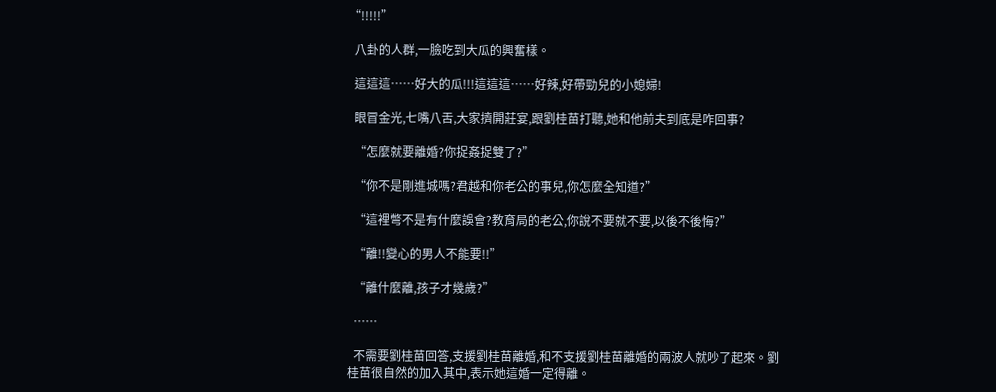“!!!!!”

  八卦的人群,一臉吃到大瓜的興奮樣。

  這這這……好大的瓜!!!這這這……好辣,好帶勁兒的小媳婦!

  眼冒金光,七嘴八舌,大家擠開莊宴,跟劉桂苗打聽,她和他前夫到底是咋回事?

  “怎麼就要離婚?你捉姦捉雙了?”

  “你不是剛進城嗎?君越和你老公的事兒,你怎麼全知道?”

  “這裡彆不是有什麼誤會?教育局的老公,你說不要就不要,以後不後悔?”

  “離!!變心的男人不能要!!”

  “離什麼離,孩子才幾歲?”

  ……

  不需要劉桂苗回答,支援劉桂苗離婚,和不支援劉桂苗離婚的兩波人就吵了起來。劉桂苗很自然的加入其中,表示她這婚一定得離。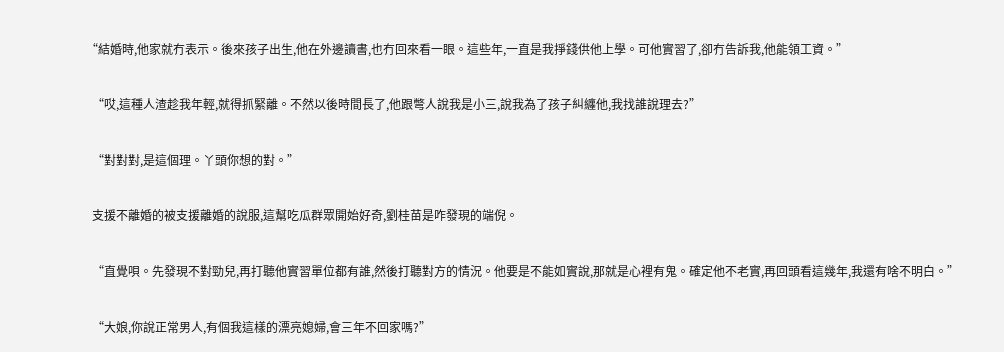“結婚時,他家就冇表示。後來孩子出生,他在外邊讀書,也冇回來看一眼。這些年,一直是我掙錢供他上學。可他實習了,卻冇告訴我,他能領工資。”

  “哎,這種人渣趁我年輕,就得抓緊離。不然以後時間長了,他跟彆人說我是小三,說我為了孩子糾纏他,我找誰說理去?”

  “對對對,是這個理。丫頭你想的對。”

  支援不離婚的被支援離婚的說服,這幫吃瓜群眾開始好奇,劉桂苗是咋發現的端倪。

  “直覺唄。先發現不對勁兒,再打聽他實習單位都有誰,然後打聽對方的情況。他要是不能如實說,那就是心裡有鬼。確定他不老實,再回頭看這幾年,我還有啥不明白。”

  “大娘,你說正常男人,有個我這樣的漂亮媳婦,會三年不回家嗎?”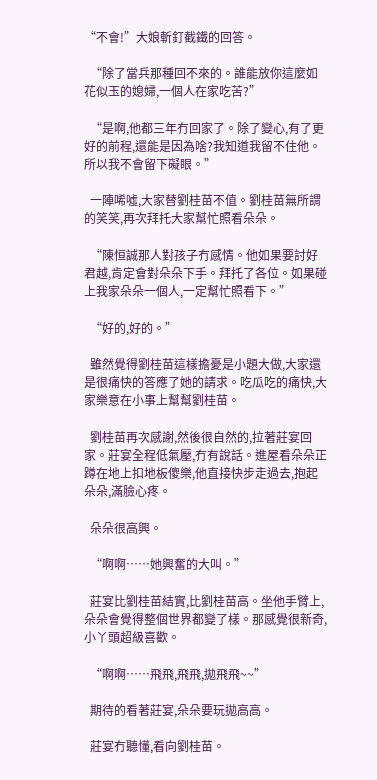“不會!”大娘斬釘截鐵的回答。

  “除了當兵那種回不來的。誰能放你這麼如花似玉的媳婦,一個人在家吃苦?”

  “是啊,他都三年冇回家了。除了變心,有了更好的前程,還能是因為啥?我知道我留不住他。所以我不會留下礙眼。”

  一陣唏噓,大家替劉桂苗不值。劉桂苗無所謂的笑笑,再次拜托大家幫忙照看朵朵。

  “陳恒誠那人對孩子冇感情。他如果要討好君越,肯定會對朵朵下手。拜托了各位。如果碰上我家朵朵一個人,一定幫忙照看下。”

  “好的,好的。”

  雖然覺得劉桂苗這樣擔憂是小題大做,大家還是很痛快的答應了她的請求。吃瓜吃的痛快,大家樂意在小事上幫幫劉桂苗。

  劉桂苗再次感謝,然後很自然的,拉著莊宴回家。莊宴全程低氣壓,冇有說話。進屋看朵朵正蹲在地上扣地板傻樂,他直接快步走過去,抱起朵朵,滿臉心疼。

  朵朵很高興。

  “啊啊……她興奮的大叫。”

  莊宴比劉桂苗結實,比劉桂苗高。坐他手臂上,朵朵會覺得整個世界都變了樣。那感覺很新奇,小丫頭超級喜歡。

  “啊啊……飛飛,飛飛,拋飛飛~~”

  期待的看著莊宴,朵朵要玩拋高高。

  莊宴冇聽懂,看向劉桂苗。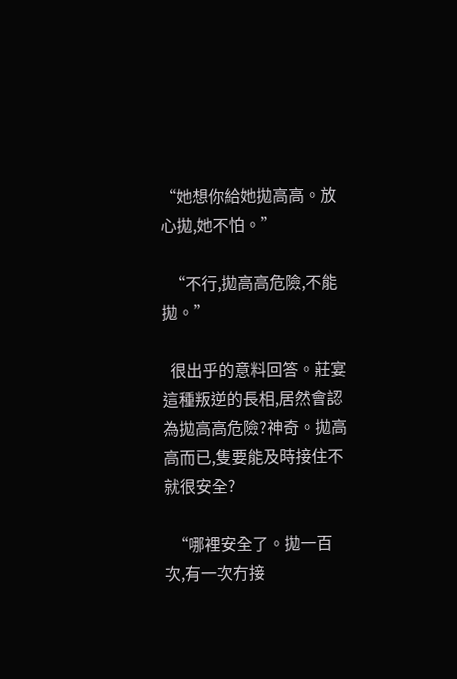“她想你給她拋高高。放心拋,她不怕。”

  “不行,拋高高危險,不能拋。”

  很出乎的意料回答。莊宴這種叛逆的長相,居然會認為拋高高危險?神奇。拋高高而已,隻要能及時接住不就很安全?

  “哪裡安全了。拋一百次,有一次冇接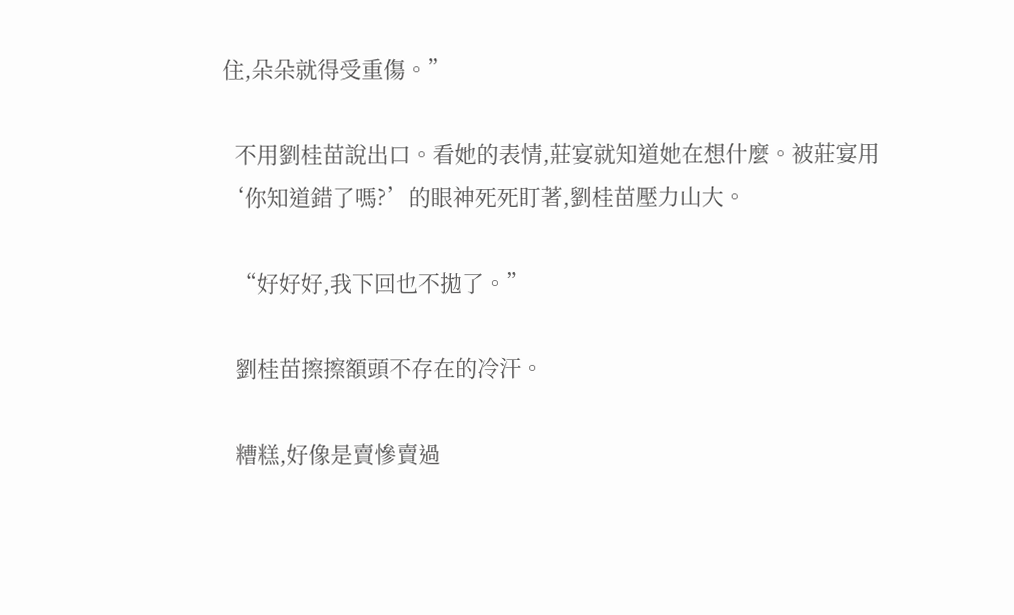住,朵朵就得受重傷。”

  不用劉桂苗說出口。看她的表情,莊宴就知道她在想什麼。被莊宴用‘你知道錯了嗎?’的眼神死死盯著,劉桂苗壓力山大。

  “好好好,我下回也不拋了。”

  劉桂苗擦擦額頭不存在的冷汗。

  糟糕,好像是賣慘賣過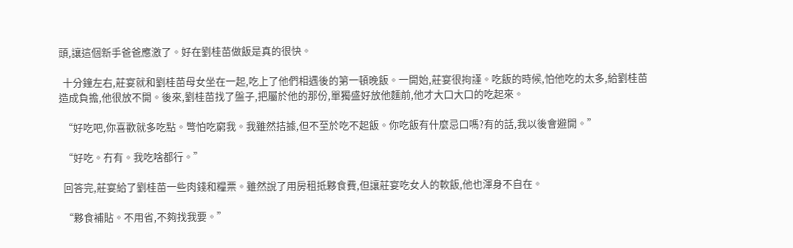頭,讓這個新手爸爸應激了。好在劉桂苗做飯是真的很快。

  十分鐘左右,莊宴就和劉桂苗母女坐在一起,吃上了他們相遇後的第一頓晚飯。一開始,莊宴很拘謹。吃飯的時候,怕他吃的太多,給劉桂苗造成負擔,他很放不開。後來,劉桂苗找了盤子,把屬於他的那份,單獨盛好放他麵前,他才大口大口的吃起來。

  “好吃吧,你喜歡就多吃點。彆怕吃窮我。我雖然拮據,但不至於吃不起飯。你吃飯有什麼忌口嗎?有的話,我以後會避開。”

  “好吃。冇有。我吃啥都行。”

  回答完,莊宴給了劉桂苗一些肉錢和糧票。雖然說了用房租抵夥食費,但讓莊宴吃女人的軟飯,他也渾身不自在。

  “夥食補貼。不用省,不夠找我要。”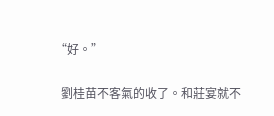“好。”

  劉桂苗不客氣的收了。和莊宴就不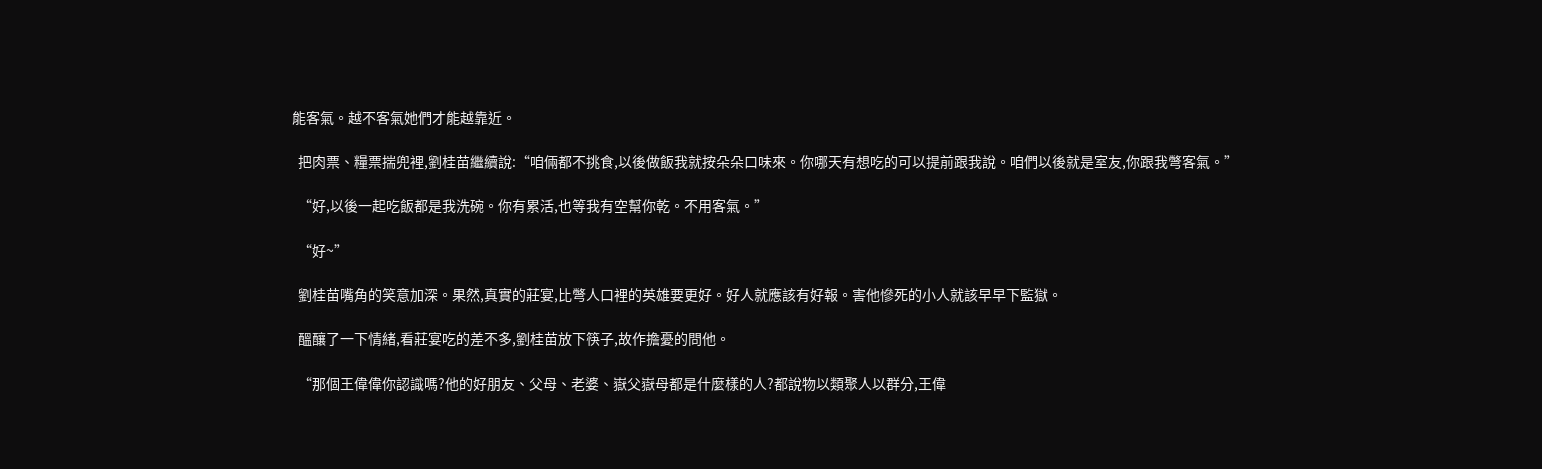能客氣。越不客氣她們才能越靠近。

  把肉票、糧票揣兜裡,劉桂苗繼續說:“咱倆都不挑食,以後做飯我就按朵朵口味來。你哪天有想吃的可以提前跟我說。咱們以後就是室友,你跟我彆客氣。”

  “好,以後一起吃飯都是我洗碗。你有累活,也等我有空幫你乾。不用客氣。”

  “好~”

  劉桂苗嘴角的笑意加深。果然,真實的莊宴,比彆人口裡的英雄要更好。好人就應該有好報。害他慘死的小人就該早早下監獄。

  醞釀了一下情緒,看莊宴吃的差不多,劉桂苗放下筷子,故作擔憂的問他。

  “那個王偉偉你認識嗎?他的好朋友、父母、老婆、嶽父嶽母都是什麼樣的人?都說物以類聚人以群分,王偉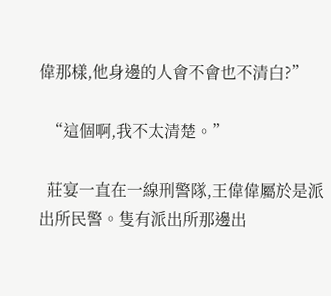偉那樣,他身邊的人會不會也不清白?”

  “這個啊,我不太清楚。”

  莊宴一直在一線刑警隊,王偉偉屬於是派出所民警。隻有派出所那邊出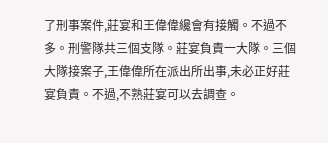了刑事案件,莊宴和王偉偉纔會有接觸。不過不多。刑警隊共三個支隊。莊宴負責一大隊。三個大隊接案子,王偉偉所在派出所出事,未必正好莊宴負責。不過,不熟莊宴可以去調查。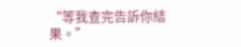“等我查完告訴你結果。”